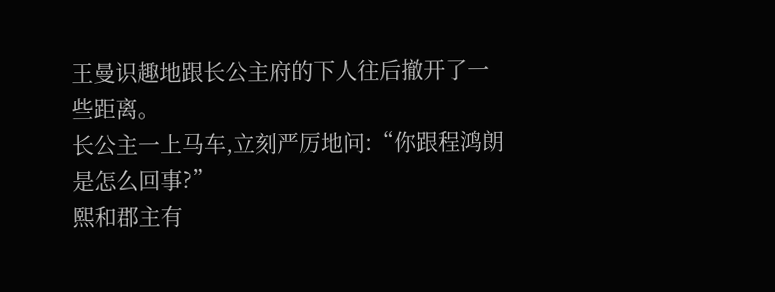王曼识趣地跟长公主府的下人往后撤开了一些距离。
长公主一上马车,立刻严厉地问:“你跟程鸿朗是怎么回事?”
熙和郡主有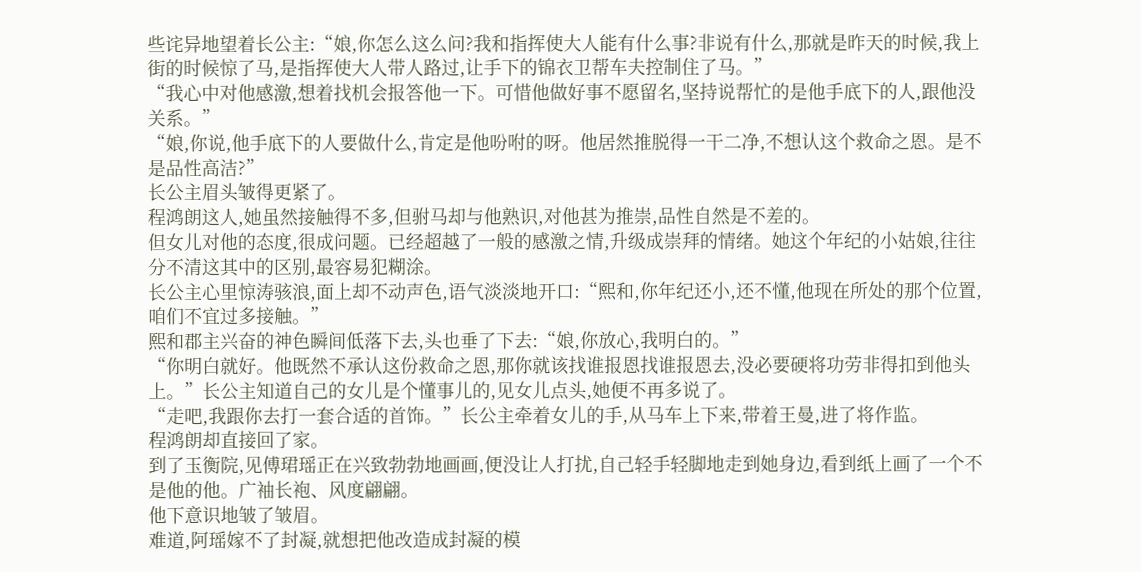些诧异地望着长公主:“娘,你怎么这么问?我和指挥使大人能有什么事?非说有什么,那就是昨天的时候,我上街的时候惊了马,是指挥使大人带人路过,让手下的锦衣卫帮车夫控制住了马。”
“我心中对他感激,想着找机会报答他一下。可惜他做好事不愿留名,坚持说帮忙的是他手底下的人,跟他没关系。”
“娘,你说,他手底下的人要做什么,肯定是他吩咐的呀。他居然推脱得一干二净,不想认这个救命之恩。是不是品性高洁?”
长公主眉头皱得更紧了。
程鸿朗这人,她虽然接触得不多,但驸马却与他熟识,对他甚为推崇,品性自然是不差的。
但女儿对他的态度,很成问题。已经超越了一般的感激之情,升级成崇拜的情绪。她这个年纪的小姑娘,往往分不清这其中的区别,最容易犯糊涂。
长公主心里惊涛骇浪,面上却不动声色,语气淡淡地开口:“熙和,你年纪还小,还不懂,他现在所处的那个位置,咱们不宜过多接触。”
熙和郡主兴奋的神色瞬间低落下去,头也垂了下去:“娘,你放心,我明白的。”
“你明白就好。他既然不承认这份救命之恩,那你就该找谁报恩找谁报恩去,没必要硬将功劳非得扣到他头上。”长公主知道自己的女儿是个懂事儿的,见女儿点头,她便不再多说了。
“走吧,我跟你去打一套合适的首饰。”长公主牵着女儿的手,从马车上下来,带着王曼,进了将作监。
程鸿朗却直接回了家。
到了玉衡院,见傅珺瑶正在兴致勃勃地画画,便没让人打扰,自己轻手轻脚地走到她身边,看到纸上画了一个不是他的他。广袖长袍、风度翩翩。
他下意识地皱了皱眉。
难道,阿瑶嫁不了封凝,就想把他改造成封凝的模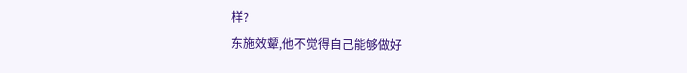样?
东施效颦,他不觉得自己能够做好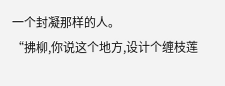一个封凝那样的人。
“拂柳,你说这个地方,设计个缠枝莲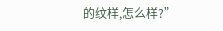的纹样,怎么样?”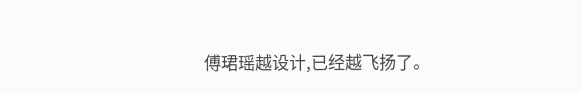傅珺瑶越设计,已经越飞扬了。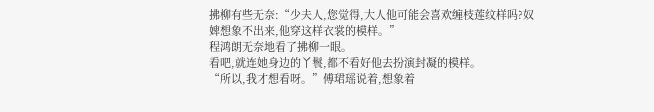拂柳有些无奈:“少夫人,您觉得,大人他可能会喜欢缠枝莲纹样吗?奴婢想象不出来,他穿这样衣裳的模样。”
程鸿朗无奈地看了拂柳一眼。
看吧,就连她身边的丫鬟,都不看好他去扮演封凝的模样。
“所以,我才想看呀。”傅珺瑶说着,想象着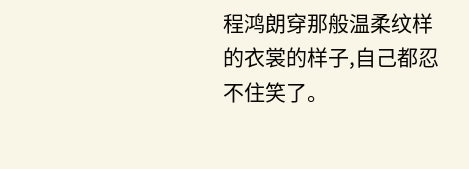程鸿朗穿那般温柔纹样的衣裳的样子,自己都忍不住笑了。